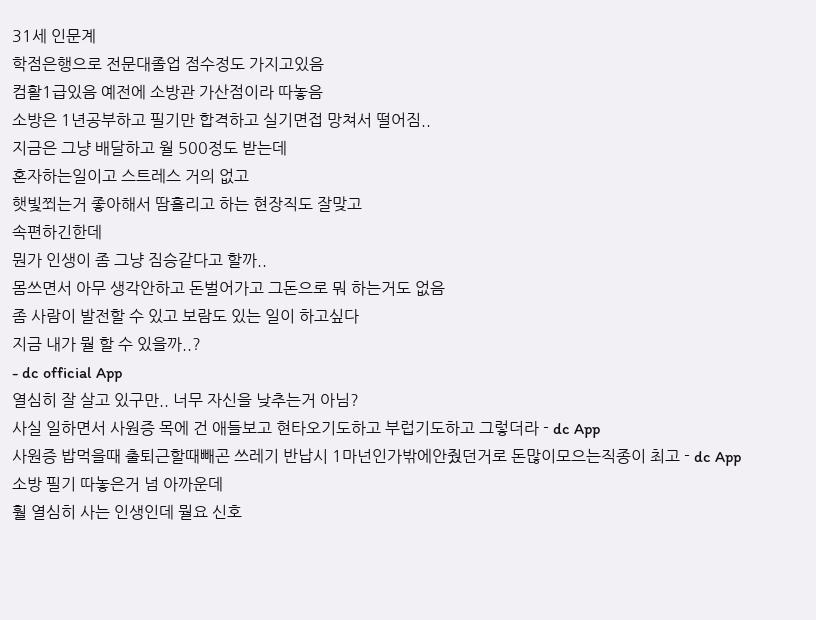31세 인문계
학점은행으로 전문대졸업 점수정도 가지고있음
컴활1급있음 예전에 소방관 가산점이라 따놓음
소방은 1년공부하고 필기만 합격하고 실기면접 망쳐서 떨어짐..
지금은 그냥 배달하고 월 500정도 받는데
혼자하는일이고 스트레스 거의 없고
햇빛쬐는거 좋아해서 땀흘리고 하는 현장직도 잘맞고
속편하긴한데
뭔가 인생이 좀 그냥 짐승같다고 할까..
몸쓰면서 아무 생각안하고 돈벌어가고 그돈으로 뭐 하는거도 없음
좀 사람이 발전할 수 있고 보람도 있는 일이 하고싶다
지금 내가 뭘 할 수 있을까..?
- dc official App
열심히 잘 살고 있구만.. 너무 자신을 낮추는거 아님?
사실 일하면서 사원증 목에 건 애들보고 현타오기도하고 부럽기도하고 그렇더라 - dc App
사원증 밥먹을때 출퇴근할때빼곤 쓰레기 반납시 1마넌인가밖에안줬던거로 돈많이모으는직종이 최고 - dc App
소방 필기 따놓은거 넘 아까운데
훨 열심히 사는 인생인데 뭘요 신호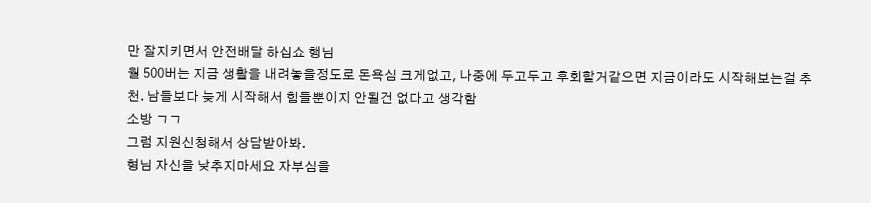만 잘지키면서 안전배달 하십쇼 행님
월 500버는 지금 생활을 내려놓을정도로 돈욕심 크게없고, 나중에 두고두고 후회할거같으면 지금이라도 시작해보는걸 추천. 남들보다 늦게 시작해서 힘들뿐이지 안될건 없다고 생각함
소방 ㄱㄱ
그럼 지원신청해서 상담받아봐.
형님 자신을 낮추지마세요 자부심을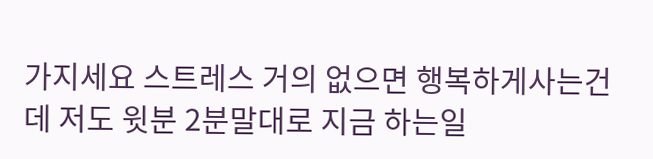가지세요 스트레스 거의 없으면 행복하게사는건데 저도 윗분 2분말대로 지금 하는일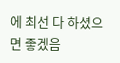에 최선 다 하셨으면 좋겠음